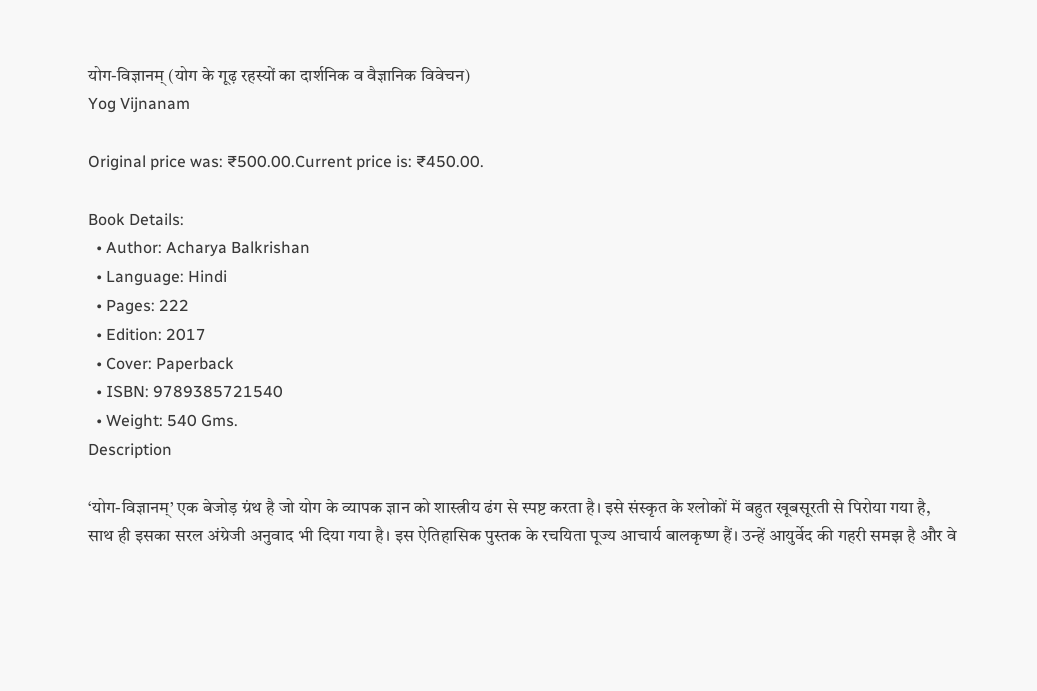योग-विज्ञानम् (योग के गूढ़ रहस्यों का दार्शनिक व वैज्ञानिक विवेचन)
Yog Vijnanam

Original price was: ₹500.00.Current price is: ₹450.00.

Book Details:
  • Author: Acharya Balkrishan
  • Language: Hindi
  • Pages: 222
  • Edition: 2017
  • Cover: Paperback
  • ISBN: 9789385721540
  • Weight: 540 Gms.
Description

‘योग-विज्ञानम्’ एक बेजोड़ ग्रंथ है जो योग के व्यापक ज्ञान को शास्त्रीय ढंग से स्पष्ट करता है। इसे संस्कृत के श्लोकों में बहुत खूबसूरती से पिरोया गया है, साथ ही इसका सरल अंग्रेजी अनुवाद भी दिया गया है। इस ऐतिहासिक पुस्तक के रचयिता पूज्य आचार्य बालकृष्ण हैं। उन्हें आयुर्वेद की गहरी समझ है और वे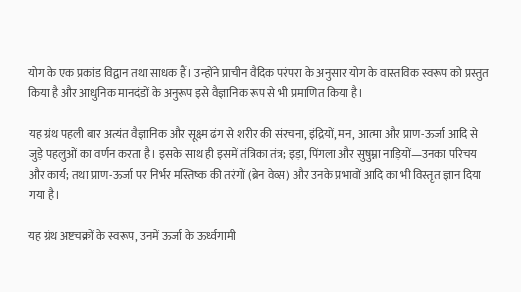योग के एक प्रकांड विद्वान तथा साधक हैं। उन्होंने प्राचीन वैदिक परंपरा के अनुसार योग के वास्तविक स्वरूप को प्रस्तुत किया है और आधुनिक मानदंडों के अनुरूप इसे वैज्ञानिक रूप से भी प्रमाणित किया है।

यह ग्रंथ पहली बार अत्यंत वैज्ञानिक और सूक्ष्म ढंग से शरीर की संरचना, इंद्रियों, मन, आत्मा और प्राण-ऊर्जा आदि से जुड़े पहलुओं का वर्णन करता है। इसके साथ ही इसमें तंत्रिका तंत्र; इड़ा, पिंगला और सुषुम्ना नाड़ियों—उनका परिचय और कार्य; तथा प्राण-ऊर्जा पर निर्भर मस्तिष्क की तरंगों (ब्रेन वेव्स) और उनके प्रभावों आदि का भी विस्तृत ज्ञान दिया गया है।

यह ग्रंथ अष्टचक्रों के स्वरूप, उनमें ऊर्जा के ऊर्ध्वगामी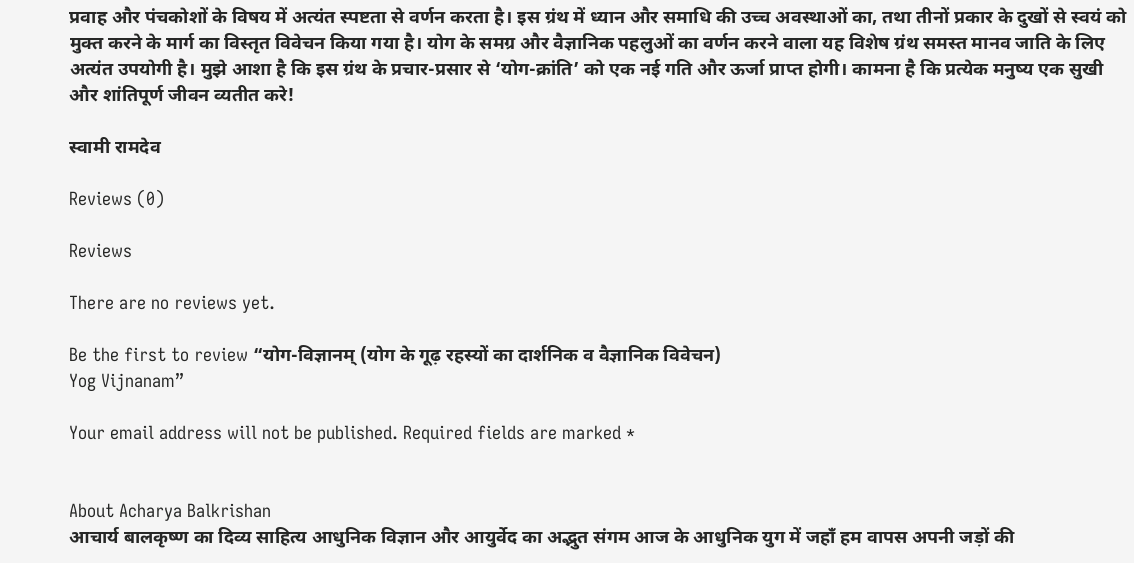प्रवाह और पंचकोशों के विषय में अत्यंत स्पष्टता से वर्णन करता है। इस ग्रंथ में ध्यान और समाधि की उच्च अवस्थाओं का, तथा तीनों प्रकार के दुखों से स्वयं को मुक्त करने के मार्ग का विस्तृत विवेचन किया गया है। योग के समग्र और वैज्ञानिक पहलुओं का वर्णन करने वाला यह विशेष ग्रंथ समस्त मानव जाति के लिए अत्यंत उपयोगी है। मुझे आशा है कि इस ग्रंथ के प्रचार-प्रसार से ‘योग-क्रांति’ को एक नई गति और ऊर्जा प्राप्त होगी। कामना है कि प्रत्येक मनुष्य एक सुखी और शांतिपूर्ण जीवन व्यतीत करे!

स्वामी रामदेव

Reviews (0)

Reviews

There are no reviews yet.

Be the first to review “योग-विज्ञानम् (योग के गूढ़ रहस्यों का दार्शनिक व वैज्ञानिक विवेचन)
Yog Vijnanam”

Your email address will not be published. Required fields are marked *


About Acharya Balkrishan
आचार्य बालकृष्ण का दिव्य साहित्य आधुनिक विज्ञान और आयुर्वेद का अद्भुत संगम आज के आधुनिक युग में जहाँ हम वापस अपनी जड़ों की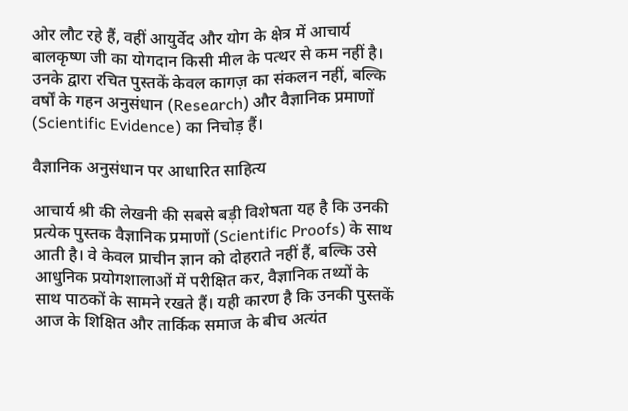ओर लौट रहे हैं, वहीं आयुर्वेद और योग के क्षेत्र में आचार्य बालकृष्ण जी का योगदान किसी मील के पत्थर से कम नहीं है। उनके द्वारा रचित पुस्तकें केवल कागज़ का संकलन नहीं, बल्कि वर्षों के गहन अनुसंधान (Research) और वैज्ञानिक प्रमाणों (Scientific Evidence) का निचोड़ हैं।

वैज्ञानिक अनुसंधान पर आधारित साहित्य

आचार्य श्री की लेखनी की सबसे बड़ी विशेषता यह है कि उनकी प्रत्येक पुस्तक वैज्ञानिक प्रमाणों (Scientific Proofs) के साथ आती है। वे केवल प्राचीन ज्ञान को दोहराते नहीं हैं, बल्कि उसे आधुनिक प्रयोगशालाओं में परीक्षित कर, वैज्ञानिक तथ्यों के साथ पाठकों के सामने रखते हैं। यही कारण है कि उनकी पुस्तकें आज के शिक्षित और तार्किक समाज के बीच अत्यंत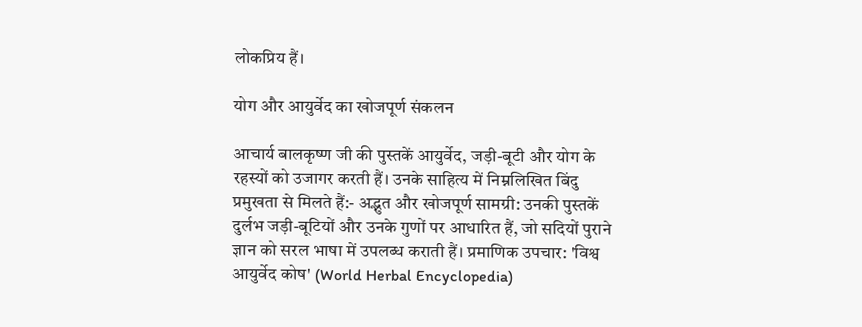लोकप्रिय हैं।

योग और आयुर्वेद का खोजपूर्ण संकलन

आचार्य बालकृष्ण जी की पुस्तकें आयुर्वेद, जड़ी-बूटी और योग के रहस्यों को उजागर करती हैं। उनके साहित्य में निम्नलिखित बिंदु प्रमुखता से मिलते हैं:- अद्भुत और खोजपूर्ण सामग्री: उनकी पुस्तकें दुर्लभ जड़ी-बूटियों और उनके गुणों पर आधारित हैं, जो सदियों पुराने ज्ञान को सरल भाषा में उपलब्ध कराती हैं। प्रमाणिक उपचार: 'विश्व आयुर्वेद कोष' (World Herbal Encyclopedia)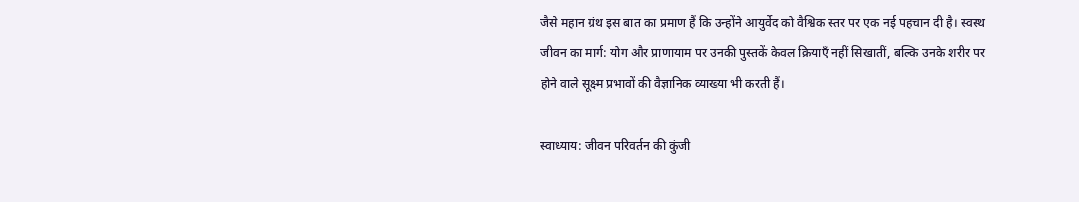जैसे महान ग्रंथ इस बात का प्रमाण हैं कि उन्होंने आयुर्वेद को वैश्विक स्तर पर एक नई पहचान दी है। स्वस्थ जीवन का मार्ग: योग और प्राणायाम पर उनकी पुस्तकें केवल क्रियाएँ नहीं सिखातीं, बल्कि उनके शरीर पर होने वाले सूक्ष्म प्रभावों की वैज्ञानिक व्याख्या भी करती हैं।

स्वाध्याय: जीवन परिवर्तन की कुंजी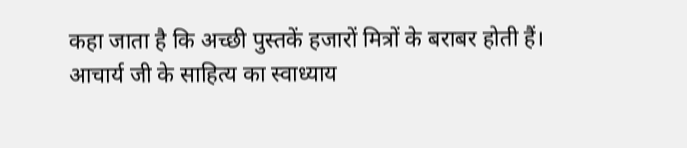कहा जाता है कि अच्छी पुस्तकें हजारों मित्रों के बराबर होती हैं। आचार्य जी के साहित्य का स्वाध्याय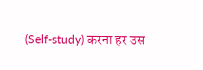(Self-study) करना हर उस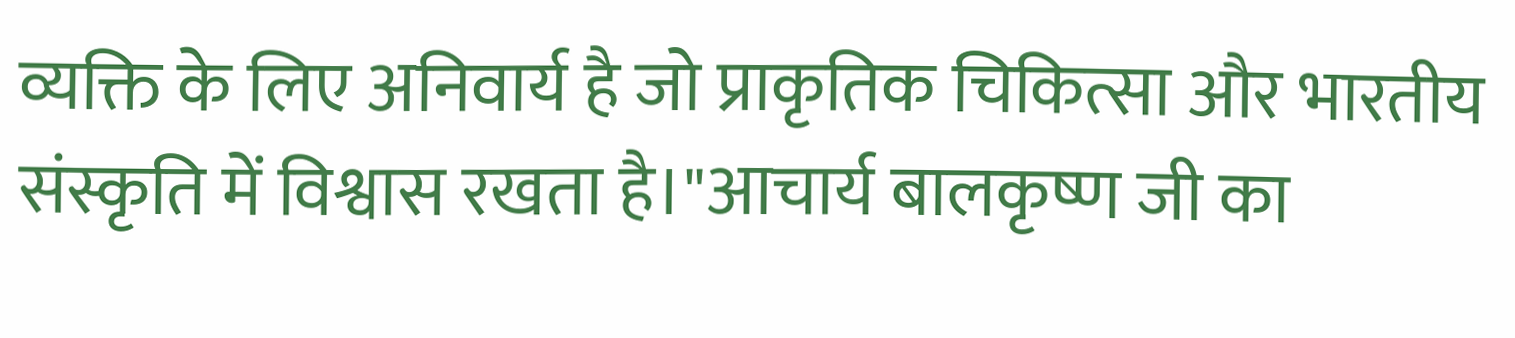व्यक्ति के लिए अनिवार्य है जो प्राकृतिक चिकित्सा और भारतीय संस्कृति में विश्वास रखता है।"आचार्य बालकृष्ण जी का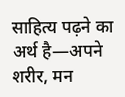साहित्य पढ़ने का अर्थ है—अपने शरीर, मन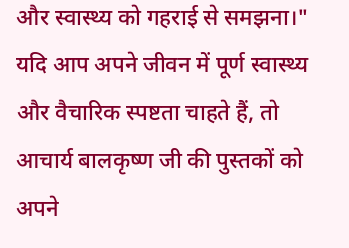और स्वास्थ्य को गहराई से समझना।" यदि आप अपने जीवन में पूर्ण स्वास्थ्य और वैचारिक स्पष्टता चाहते हैं, तो आचार्य बालकृष्ण जी की पुस्तकों को अपने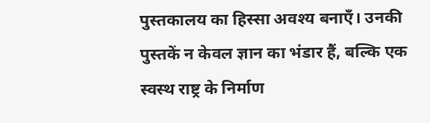पुस्तकालय का हिस्सा अवश्य बनाएँ। उनकी पुस्तकें न केवल ज्ञान का भंडार हैं, बल्कि एक स्वस्थ राष्ट्र के निर्माण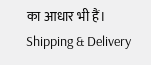का आधार भी हैं।
Shipping & Delivery